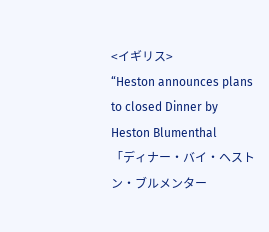<イギリス>
“Heston announces plans to closed Dinner by Heston Blumenthal
「ディナー・バイ・ヘストン・ブルメンター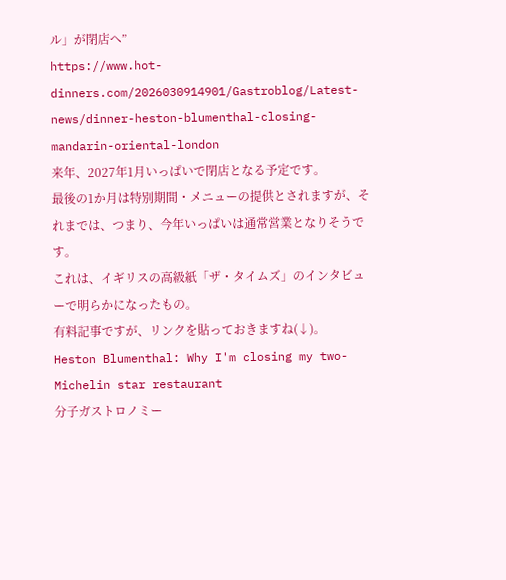ル」が閉店へ”
https://www.hot-dinners.com/2026030914901/Gastroblog/Latest-news/dinner-heston-blumenthal-closing-mandarin-oriental-london
来年、2027年1月いっぱいで閉店となる予定です。
最後の1か月は特別期間・メニューの提供とされますが、それまでは、つまり、今年いっぱいは通常営業となりそうです。
これは、イギリスの高級紙「ザ・タイムズ」のインタビューで明らかになったもの。
有料記事ですが、リンクを貼っておきますね(↓)。
Heston Blumenthal: Why I'm closing my two-Michelin star restaurant
分子ガストロノミー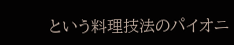という料理技法のパイオニ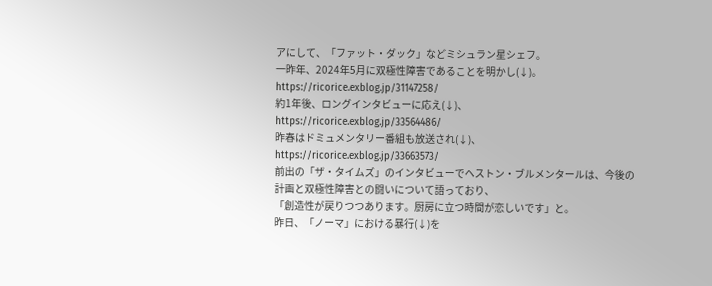アにして、「ファット・ダック」などミシュラン星シェフ。
一昨年、2024年5月に双極性障害であることを明かし(↓)。
https://ricorice.exblog.jp/31147258/
約1年後、ロングインタビューに応え(↓)、
https://ricorice.exblog.jp/33564486/
昨春はドミュメンタリー番組も放送され(↓)、
https://ricorice.exblog.jp/33663573/
前出の「ザ・タイムズ」のインタビューでヘストン・ブルメンタールは、今後の計画と双極性障害との闘いについて語っており、
「創造性が戻りつつあります。厨房に立つ時間が恋しいです」と。
昨日、「ノーマ」における暴行(↓)を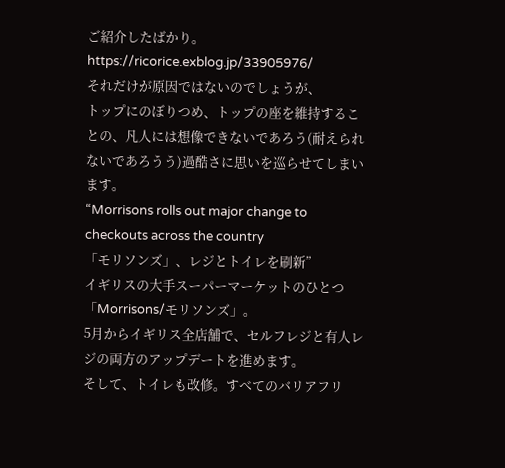ご紹介したばかり。
https://ricorice.exblog.jp/33905976/
それだけが原因ではないのでしょうが、
トップにのぼりつめ、トップの座を維持することの、凡人には想像できないであろう(耐えられないであろうう)過酷さに思いを巡らせてしまいます。
“Morrisons rolls out major change to checkouts across the country
「モリソンズ」、レジとトイレを刷新”
イギリスの大手スーパーマーケットのひとつ「Morrisons/モリソンズ」。
5月からイギリス全店舗で、セルフレジと有人レジの両方のアップデートを進めます。
そして、トイレも改修。すべてのバリアフリ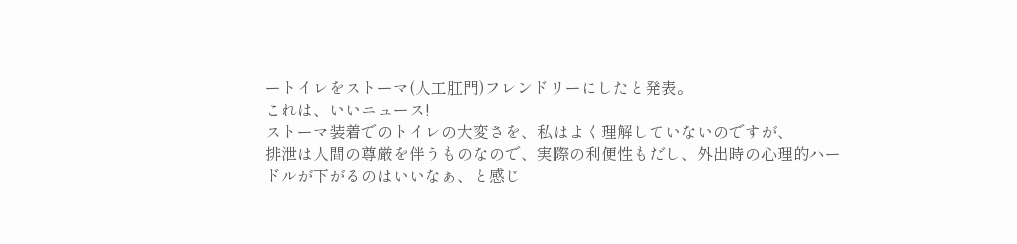ートイレをストーマ(人工肛門)フレンドリーにしたと発表。
これは、いいニュース!
ストーマ装着でのトイレの大変さを、私はよく理解していないのですが、
排泄は人間の尊厳を伴うものなので、実際の利便性もだし、外出時の心理的ハードルが下がるのはいいなぁ、と感じ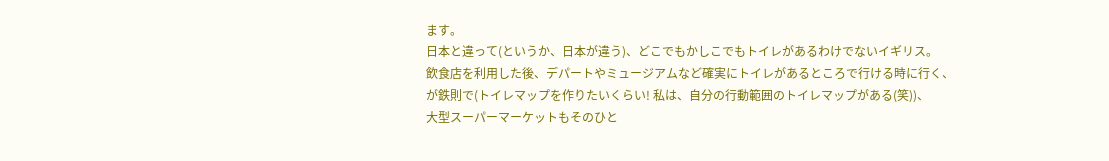ます。
日本と違って(というか、日本が違う)、どこでもかしこでもトイレがあるわけでないイギリス。
飲食店を利用した後、デパートやミュージアムなど確実にトイレがあるところで行ける時に行く、が鉄則で(トイレマップを作りたいくらい! 私は、自分の行動範囲のトイレマップがある(笑))、
大型スーパーマーケットもそのひと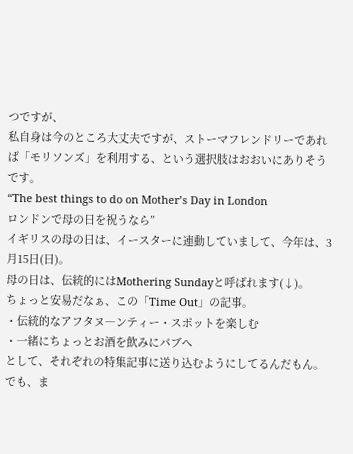つですが、
私自身は今のところ大丈夫ですが、ストーマフレンドリーであれば「モリソンズ」を利用する、という選択肢はおおいにありそうです。
“The best things to do on Mother’s Day in London
ロンドンで母の日を祝うなら”
イギリスの母の日は、イースターに連動していまして、今年は、3月15日(日)。
母の日は、伝統的にはMothering Sundayと呼ばれます(↓)。
ちょっと安易だなぁ、この「Time Out」の記事。
・伝統的なアフタヌ―ンティー・スポットを楽しむ
・一緒にちょっとお酒を飲みにパブへ
として、それぞれの特集記事に送り込むようにしてるんだもん。
でも、ま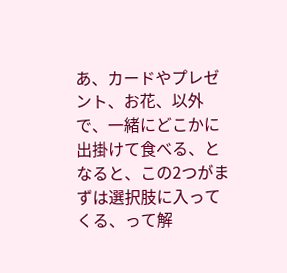あ、カードやプレゼント、お花、以外で、一緒にどこかに出掛けて食べる、となると、この2つがまずは選択肢に入ってくる、って解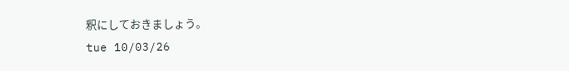釈にしておきましょう。
tue 10/03/26